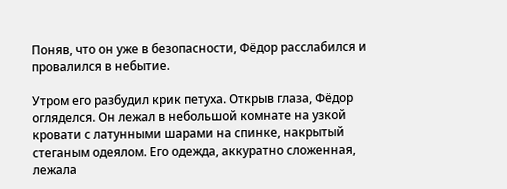Поняв, что он уже в безопасности, Фёдор расслабился и провалился в небытие.

Утром его разбудил крик петуха. Открыв глаза, Фёдор огляделся. Он лежал в небольшой комнате на узкой кровати с латунными шарами на спинке, накрытый стеганым одеялом. Его одежда, аккуратно сложенная, лежала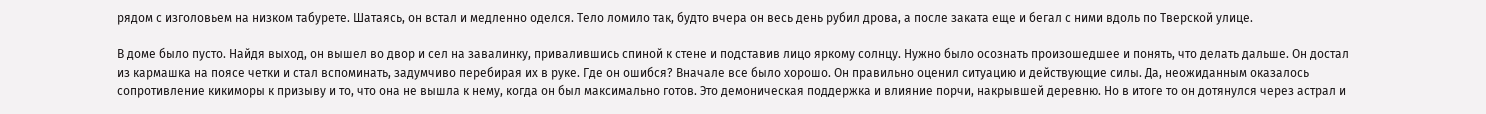рядом с изголовьем на низком табурете. Шатаясь, он встал и медленно оделся. Тело ломило так, будто вчера он весь день рубил дрова, а после заката еще и бегал с ними вдоль по Тверской улице.

В доме было пусто. Найдя выход, он вышел во двор и сел на завалинку, привалившись спиной к стене и подставив лицо яркому солнцу. Нужно было осознать произошедшее и понять, что делать дальше. Он достал из кармашка на поясе четки и стал вспоминать, задумчиво перебирая их в руке. Где он ошибся? Вначале все было хорошо. Он правильно оценил ситуацию и действующие силы. Да, неожиданным оказалось сопротивление кикиморы к призыву и то, что она не вышла к нему, когда он был максимально готов. Это демоническая поддержка и влияние порчи, накрывшей деревню. Но в итоге то он дотянулся через астрал и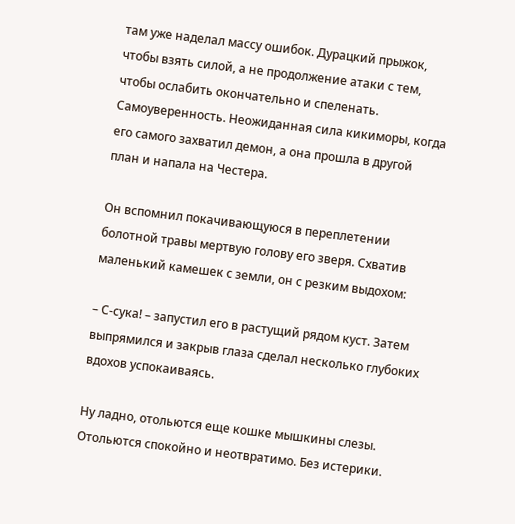там уже наделал массу ошибок. Дурацкий прыжок, чтобы взять силой, а не продолжение атаки с тем, чтобы ослабить окончательно и спеленать. Самоуверенность. Неожиданная сила кикиморы, когда его самого захватил демон, а она прошла в другой план и напала на Честера.

Он вспомнил покачивающуюся в переплетении болотной травы мертвую голову его зверя. Схватив маленький камешек с земли, он с резким выдохом:

– С-сука! – запустил его в растущий рядом куст. Затем выпрямился и закрыв глаза сделал несколько глубоких вдохов успокаиваясь.

Ну ладно, отольются еще кошке мышкины слезы. Отольются спокойно и неотвратимо. Без истерики.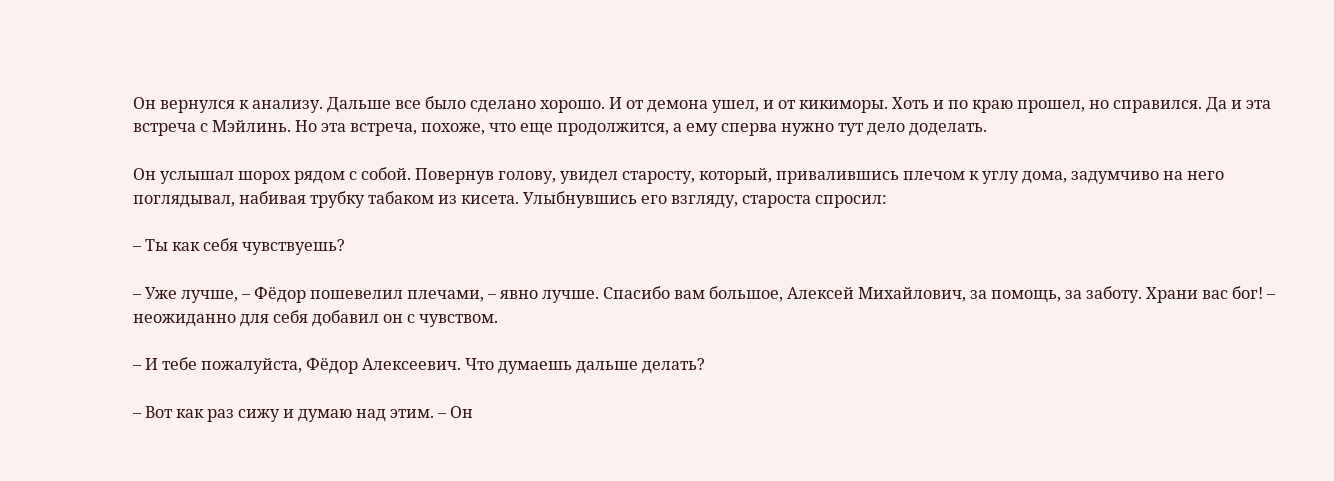Он вернулся к анализу. Дальше все было сделано хорошо. И от демона ушел, и от кикиморы. Хоть и по краю прошел, но справился. Да и эта встреча с Мэйлинь. Но эта встреча, похоже, что еще продолжится, а ему сперва нужно тут дело доделать.

Он услышал шорох рядом с собой. Повернув голову, увидел старосту, который, привалившись плечом к углу дома, задумчиво на него поглядывал, набивая трубку табаком из кисета. Улыбнувшись его взгляду, староста спросил:

– Ты как себя чувствуешь?

– Уже лучше, – Фёдор пошевелил плечами, – явно лучше. Спасибо вам большое, Алексей Михайлович, за помощь, за заботу. Храни вас бог! – неожиданно для себя добавил он с чувством.

– И тебе пожалуйста, Фёдор Алексеевич. Что думаешь дальше делать?

– Вот как раз сижу и думаю над этим. – Он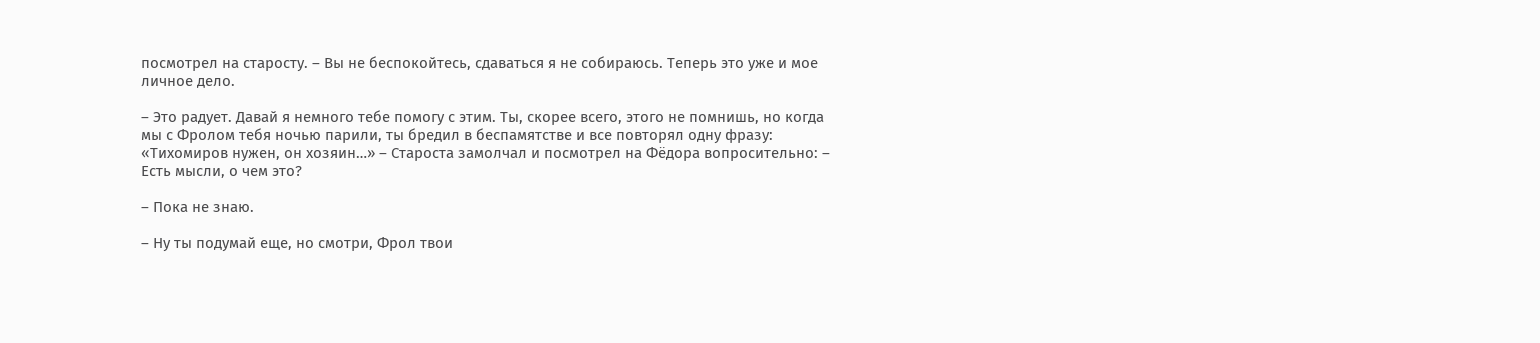посмотрел на старосту. – Вы не беспокойтесь, сдаваться я не собираюсь. Теперь это уже и мое личное дело.

– Это радует. Давай я немного тебе помогу с этим. Ты, скорее всего, этого не помнишь, но когда мы с Фролом тебя ночью парили, ты бредил в беспамятстве и все повторял одну фразу: «Тихомиров нужен, он хозяин…» – Староста замолчал и посмотрел на Фёдора вопросительно: – Есть мысли, о чем это?

– Пока не знаю.

– Ну ты подумай еще, но смотри, Фрол твои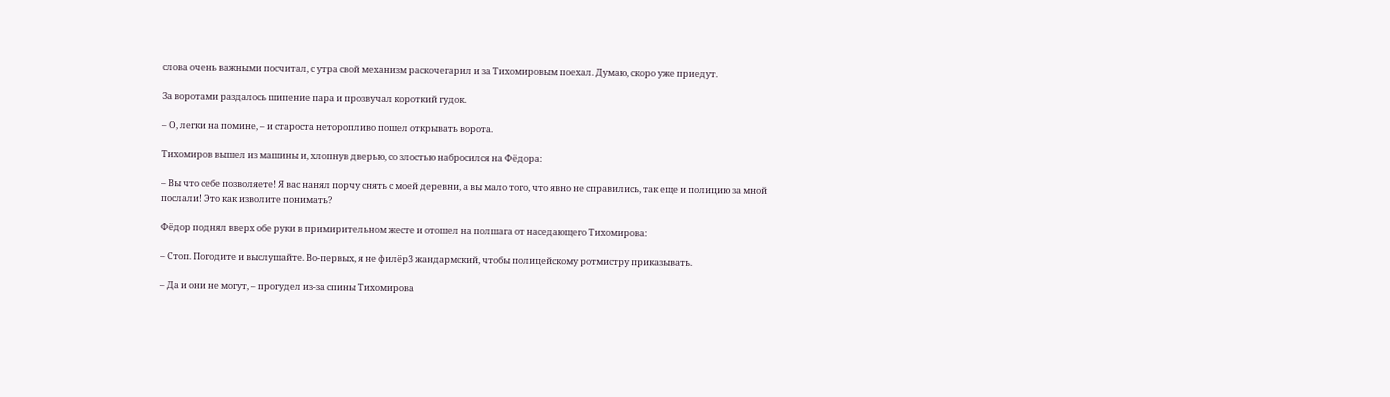слова очень важными посчитал, с утра свой механизм раскочегарил и за Тихомировым поехал. Думаю, скоро уже приедут.

За воротами раздалось шипение пара и прозвучал короткий гудок.

– О, легки на помине, – и староста неторопливо пошел открывать ворота.

Тихомиров вышел из машины и, хлопнув дверью, со злостью набросился на Фёдора:

– Вы что себе позволяете! Я вас нанял порчу снять с моей деревни, а вы мало того, что явно не справились, так еще и полицию за мной послали! Это как изволите понимать?

Фёдор поднял вверх обе руки в примирительном жесте и отошел на полшага от наседающего Тихомирова:

– Стоп. Погодите и выслушайте. Во-первых, я не филёр3 жандармский, чтобы полицейскому ротмистру приказывать.

– Да и они не могут, – прогудел из-за спины Тихомирова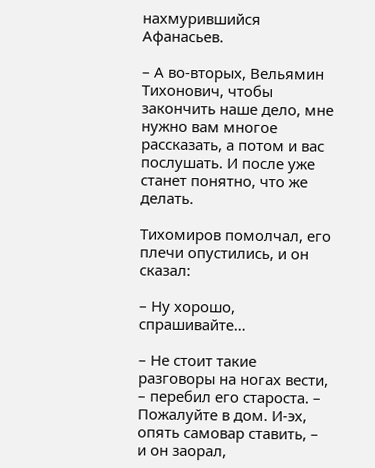нахмурившийся Афанасьев.

– А во-вторых, Вельямин Тихонович, чтобы закончить наше дело, мне нужно вам многое рассказать, а потом и вас послушать. И после уже станет понятно, что же делать.

Тихомиров помолчал, его плечи опустились, и он сказал:

– Ну хорошо, спрашивайте…

– Не стоит такие разговоры на ногах вести, – перебил его староста. – Пожалуйте в дом. И-эх, опять самовар ставить, – и он заорал,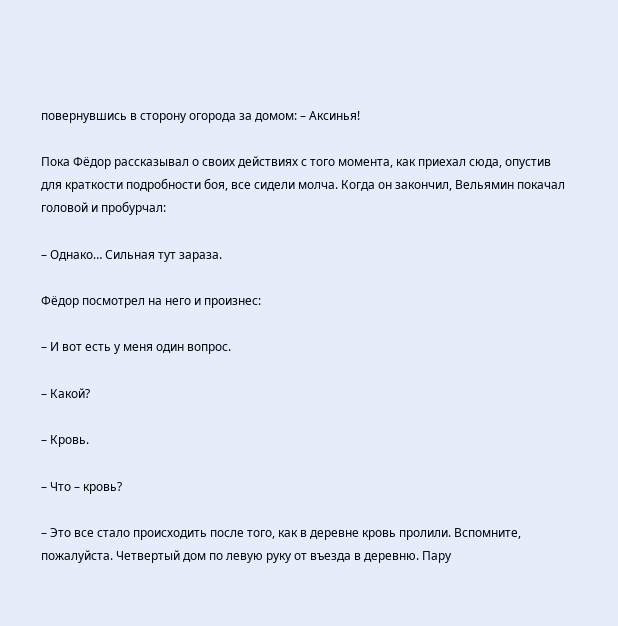повернувшись в сторону огорода за домом: – Аксинья!

Пока Фёдор рассказывал о своих действиях с того момента, как приехал сюда, опустив для краткости подробности боя, все сидели молча. Когда он закончил, Вельямин покачал головой и пробурчал:

– Однако… Сильная тут зараза.

Фёдор посмотрел на него и произнес:

– И вот есть у меня один вопрос.

– Какой?

– Кровь.

– Что – кровь?

– Это все стало происходить после того, как в деревне кровь пролили. Вспомните, пожалуйста. Четвертый дом по левую руку от въезда в деревню. Пару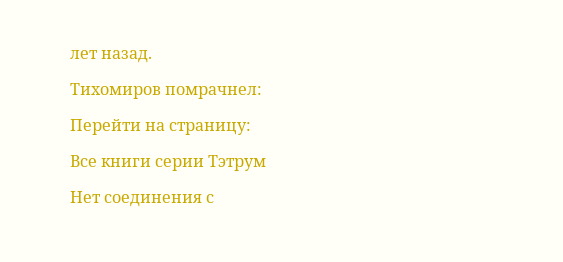лет назад.

Тихомиров помрачнел:

Перейти на страницу:

Все книги серии Тэтрум

Нет соединения с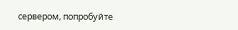сервером, попробуйте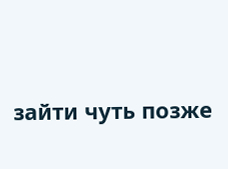зайти чуть позже